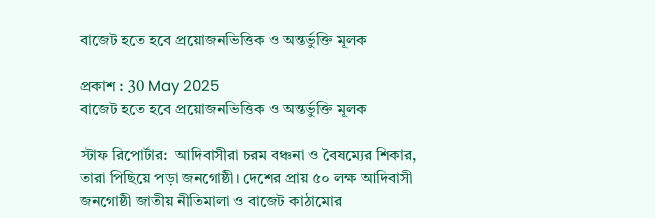বাজেট হতে হবে প্রয়োজনভিত্তিক ও অন্তর্ভুক্তি মূলক

প্রকাশ : 30 May 2025
বাজেট হতে হবে প্রয়োজনভিত্তিক ও অন্তর্ভুক্তি মূলক

স্টাফ রিপোর্টার:  আদিবাসীরা চরম বঞ্চনা ও বৈষম্যের শিকার, তারা পিছিয়ে পড়া জনগোষ্ঠী। দেশের প্রায় ৫০ লক্ষ আদিবাসী জনগোষ্ঠী জাতীয় নীতিমালা ও বাজেট কাঠামোর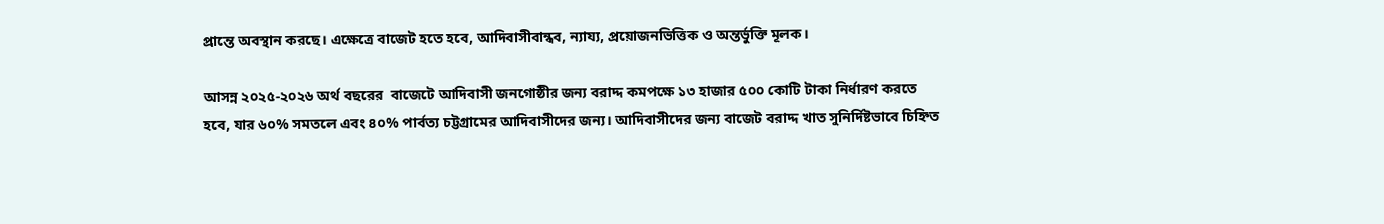প্রান্তে অবস্থান করছে। এক্ষেত্রে বাজেট হতে হবে, আদিবাসীবান্ধব, ন্যায্য, প্রয়োজনভিত্তিক ও অন্তর্ভুক্তি মূলক।

আসন্ন ২০২৫-২০২৬ অর্থ বছরের  বাজেটে আদিবাসী জনগোষ্ঠীর জন্য বরাদ্দ কমপক্ষে ১৩ হাজার ৫০০ কোটি টাকা নির্ধারণ করতে হবে, যার ৬০% সমতলে এবং ৪০% পার্বত্য চট্টগ্রামের আদিবাসীদের জন্য। আদিবাসীদের জন্য বাজেট বরাদ্দ খাত সুনির্দিষ্টভাবে চিহ্নিত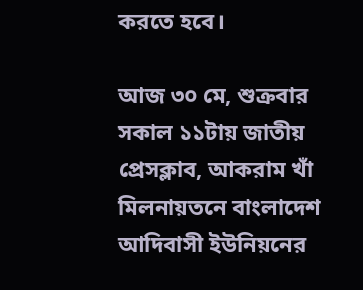করতে হবে।

আজ ৩০ মে, শুক্রবার সকাল ১১টায় জাতীয় প্রেসক্লাব, আকরাম খাঁ মিলনায়তনে বাংলাদেশ আদিবাসী ইউনিয়নের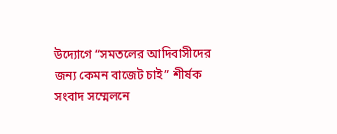উদ্যোগে “সমতলের আদিবাসীদের জন্য কেমন বাজেট চাই” শীর্ষক সংবাদ সম্মেলনে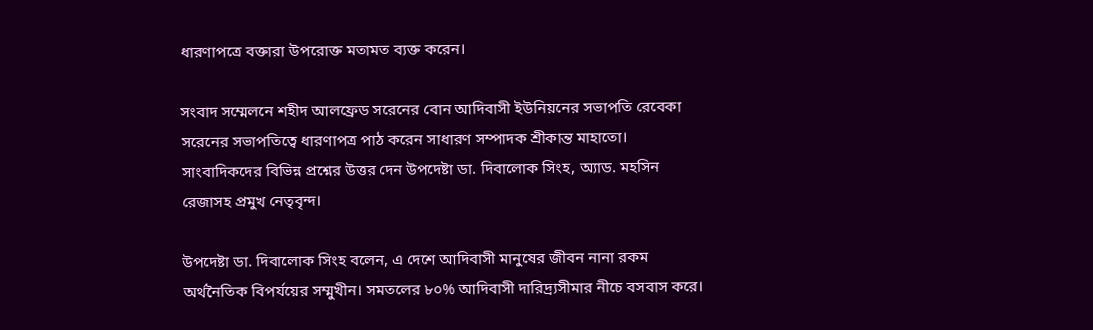ধারণাপত্রে বক্তারা উপরোক্ত মতামত ব্যক্ত করেন।

সংবাদ সম্মেলনে শহীদ আলফ্রেড সরেনের বোন আদিবাসী ইউনিয়নের সভাপতি রেবেকা সরেনের সভাপতিত্বে ধারণাপত্র পাঠ করেন সাধারণ সম্পাদক শ্রীকান্ত মাহাতো। সাংবাদিকদের বিভিন্ন প্রশ্নের উত্তর দেন উপদেষ্টা ডা. দিবালোক সিংহ, অ্যাড. মহসিন রেজাসহ প্রমুখ নেতৃবৃন্দ।

উপদেষ্টা ডা. দিবালোক সিংহ বলেন, এ দেশে আদিবাসী মানুষের জীবন নানা রকম অর্থনৈতিক বিপর্যয়ের সম্মুখীন। সমতলের ৮০% আদিবাসী দারিদ্র্যসীমার নীচে বসবাস করে।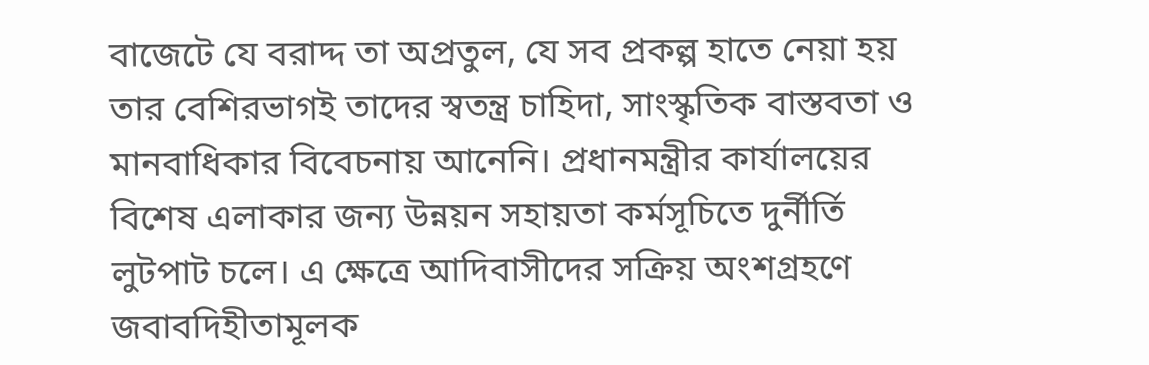বাজেটে যে বরাদ্দ তা অপ্রতুল, যে সব প্রকল্প হাতে নেয়া হয় তার বেশিরভাগই তাদের স্বতন্ত্র চাহিদা, সাংস্কৃতিক বাস্তবতা ও মানবাধিকার বিবেচনায় আনেনি। প্রধানমন্ত্রীর কার্যালয়ের বিশেষ এলাকার জন্য উন্নয়ন সহায়তা কর্মসূচিতে দুর্নীর্তি লুটপাট চলে। এ ক্ষেত্রে আদিবাসীদের সক্রিয় অংশগ্রহণে জবাবদিহীতামূলক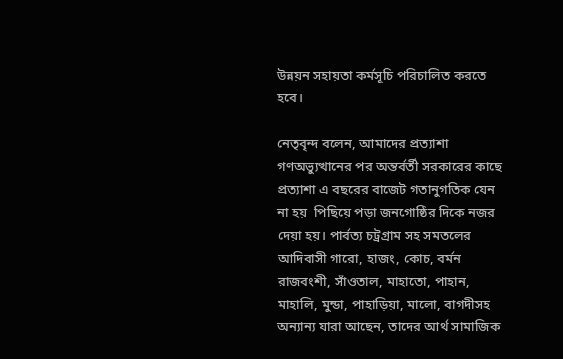উন্নয়ন সহায়তা কর্মসূচি পরিচালিত করতে হবে।

নেতৃবৃন্দ বলেন, আমাদের প্রত্যাশা গণঅভ্যুত্থানের পর অন্তর্বর্তী সরকারের কাছে প্রত্যাশা এ বছরের বাজেট গতানুগতিক যেন না হয়  পিছিয়ে পড়া জনগোষ্ঠির দিকে নজর দেয়া হয়। পার্বত্য চট্রগ্রাম সহ সমতলের আদিবাসী গারো, হাজং, কোচ, বর্মন রাজবংশী, সাঁওতাল, মাহাতো, পাহান, মাহালি, মুন্ডা, পাহাড়িয়া, মালো, বাগদীসহ অন্যান্য যারা আছেন, তাদের আর্থ সামাজিক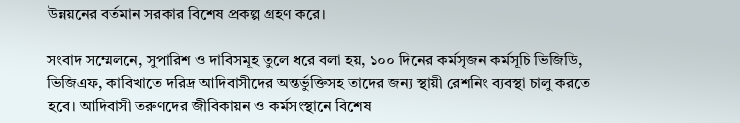উন্নয়নের বর্তমান সরকার বিশেষ প্রকল্প গ্রহণ করে।

সংবাদ সম্মেলনে, সুপারিশ ও দাবিসমূহ তুলে ধরে বলা হয়, ১০০ দিনের কর্মসৃজন কর্মসূচি ভিজিডি, ভিজিএফ, কাবিখাতে দরিদ্র আদিবাসীদের অন্তর্ভুক্তিসহ তাদের জন্য স্থায়ী রেশনিং ব্যবস্থা চালু করতে হবে। আদিবাসী তরুণদের জীবিকায়ন ও কর্মসংস্থানে বিশেষ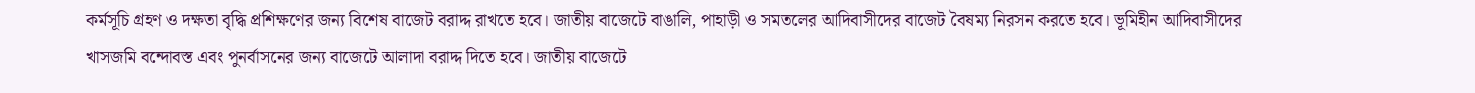কর্মসূচি গ্রহণ ও দক্ষতা বৃদ্ধি প্রশিক্ষণের জন্য বিশেষ বাজেট বরাদ্দ রাখতে হবে। জাতীয় বাজেটে বাঙালি, পাহাড়ী ও সমতলের আদিবাসীদের বাজেট বৈষম্য নিরসন করতে হবে। ভূমিহীন আদিবাসীদের খাসজমি বন্দোবস্ত এবং পুনর্বাসনের জন্য বাজেটে আলাদা বরাদ্দ দিতে হবে। জাতীয় বাজেটে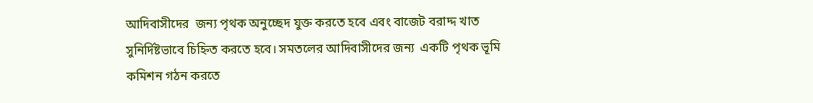আদিবাসীদের  জন্য পৃথক অনুচ্ছেদ যুক্ত করতে হবে এবং বাজেট বরাদ্দ খাত সুনির্দিষ্টভাবে চিহ্নিত করতে হবে। সমতলের আদিবাসীদের জন্য  একটি পৃথক ভূমি কমিশন গঠন করতে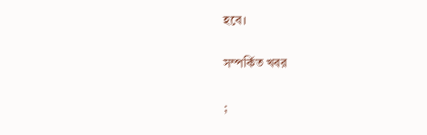হবে।

সম্পর্কিত খবর

;